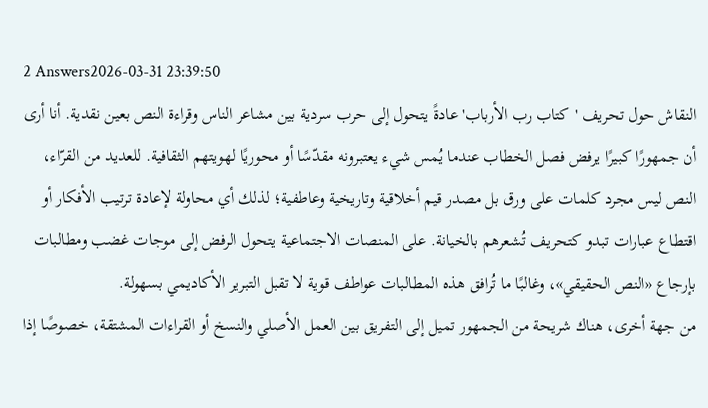2 Answers2026-03-31 23:39:50
النقاش حول تحريف 'كتاب رب الأرباب' عادةً يتحول إلى حرب سردية بين مشاعر الناس وقراءة النص بعين نقدية. أنا أرى أن جمهورًا كبيرًا يرفض فصل الخطاب عندما يُمس شيء يعتبرونه مقدّسًا أو محوريًا لهويتهم الثقافية. للعديد من القرّاء، النص ليس مجرد كلمات على ورق بل مصدر قيم أخلاقية وتاريخية وعاطفية؛ لذلك أي محاولة لإعادة ترتيب الأفكار أو اقتطاع عبارات تبدو كتحريف تُشعرهم بالخيانة. على المنصات الاجتماعية يتحول الرفض إلى موجات غضب ومطالبات بإرجاع «النص الحقيقي»، وغالبًا ما تُرافق هذه المطالبات عواطف قوية لا تقبل التبرير الأكاديمي بسهولة.
من جهة أخرى، هناك شريحة من الجمهور تميل إلى التفريق بين العمل الأصلي والنسخ أو القراءات المشتقة، خصوصًا إذا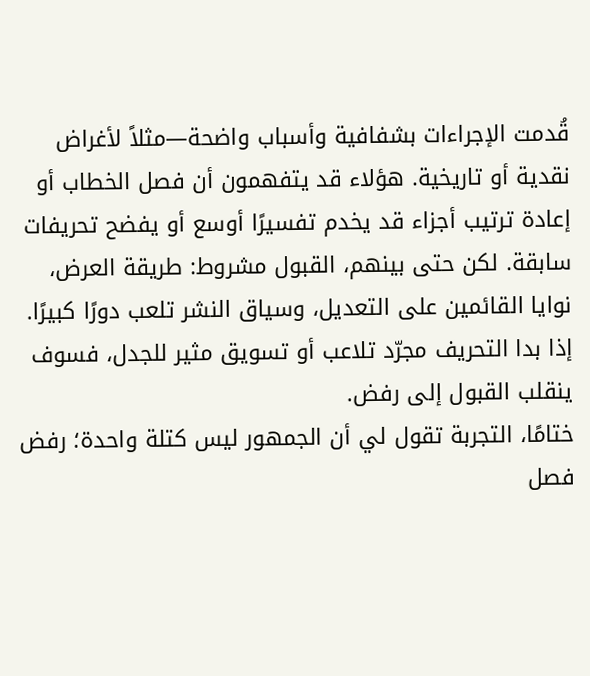قُدمت الإجراءات بشفافية وأسباب واضحة—مثلاً لأغراض نقدية أو تاريخية. هؤلاء قد يتفهمون أن فصل الخطاب أو إعادة ترتيب أجزاء قد يخدم تفسيرًا أوسع أو يفضح تحريفات سابقة. لكن حتى بينهم، القبول مشروط: طريقة العرض، نوايا القائمين على التعديل، وسياق النشر تلعب دورًا كبيرًا. إذا بدا التحريف مجرّد تلاعب أو تسويق مثير للجدل، فسوف ينقلب القبول إلى رفض.
ختامًا، التجربة تقول لي أن الجمهور ليس كتلة واحدة؛ رفض فصل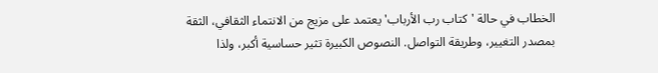الخطاب في حالة 'كتاب رب الأرباب' يعتمد على مزيج من الانتماء الثقافي، الثقة بمصدر التغيير، وطريقة التواصل. النصوص الكبيرة تثير حساسية أكبر، ولذا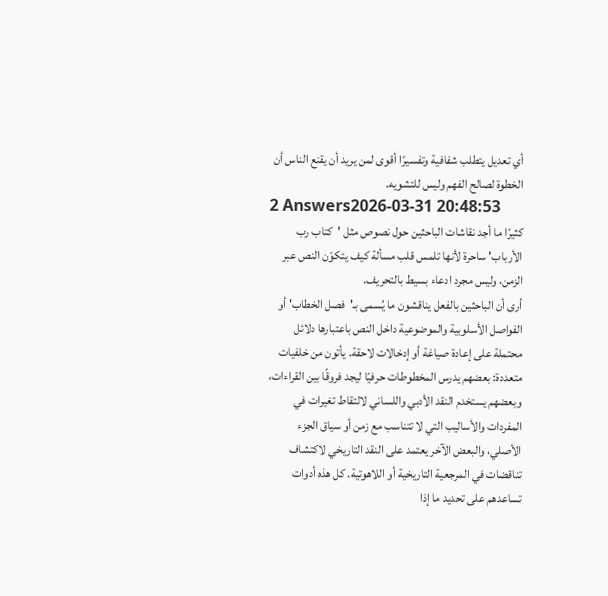أي تعديل يتطلب شفافية وتفسيرًا أقوى لمن يريد أن يقنع الناس أن الخطوة لصالح الفهم وليس للتشويه.
2 Answers2026-03-31 20:48:53
كثيرًا ما أجد نقاشات الباحثين حول نصوص مثل 'كتاب رب الأرباب' ساحرة لأنها تلمس قلب مسألة كيف يتكوّن النص عبر الزمن، وليس مجرد ادعاء بسيط بالتحريف.
أرى أن الباحثين بالفعل يناقشون ما يُسمى بـ'فصل الخطاب' أو الفواصل الأسلوبية والموضوعية داخل النص باعتبارها دلائل محتملة على إعادة صياغة أو إدخالات لاحقة. يأتون من خلفيات متعددة: بعضهم يدرس المخطوطات حرفيًا ليجد فروقًا بين القراءات، وبعضهم يستخدم النقد الأدبي واللساني لالتقاط تغيرات في المفردات والأساليب التي لا تتناسب مع زمن أو سياق الجزء الأصلي، والبعض الآخر يعتمد على النقد التاريخي لاكتشاف تناقضات في المرجعية التاريخية أو اللاهوتية. كل هذه أدوات تساعدهم على تحديد ما إذا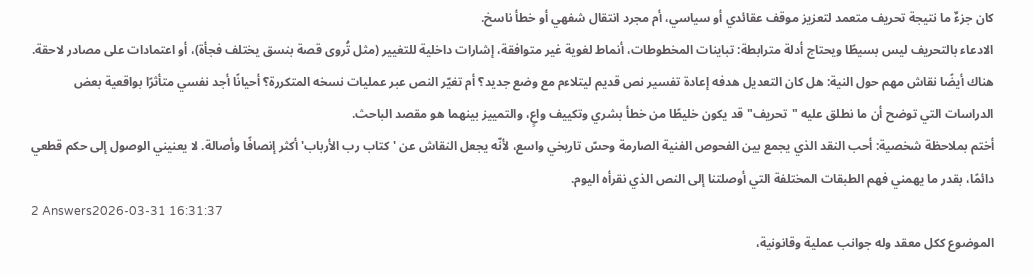كان جزءٌ ما نتيجة تحريف متعمد لتعزيز موقف عقائدي أو سياسي، أم مجرد انتقال شفهي أو خطأ ناسخ.
الادعاء بالتحريف ليس بسيطًا ويحتاج أدلة مترابطة: تباينات المخطوطات، أنماط لغوية غير متوافقة، إشارات داخلية للتغيير (مثل تُروى قصة بنسق يختلف فجأة)، أو اعتمادات على مصادر لاحقة. هناك أيضًا نقاش مهم حول النية: هل كان التعديل هدفه إعادة تفسير نص قديم ليتلاءم مع وضع جديد؟ أم تغيّر النص عبر عمليات نسخه المتكررة؟ أحيانًا أجد نفسي متأثرًا بواقعية بعض الدراسات التي توضح أن ما نطلق عليه "تحريف" قد يكون خليطًا من خطأ بشري وتكييف واعٍ، والتمييز بينهما هو مقصد الباحث.
أختم بملاحظة شخصية: أحب النقد الذي يجمع بين الفحوص الفنية الصارمة وحسّ تاريخي واسع، لأنّه يجعل النقاش عن 'كتاب رب الأرباب' أكثر إنصافًا وأصالة. لا يعنيني الوصول إلى حكم قطعي دائمًا، بقدر ما يهمني فهم الطبقات المختلفة التي أوصلتنا إلى النص الذي نقرأه اليوم.
2 Answers2026-03-31 16:31:37
الموضوع ككل معقد وله جوانب عملية وقانونية،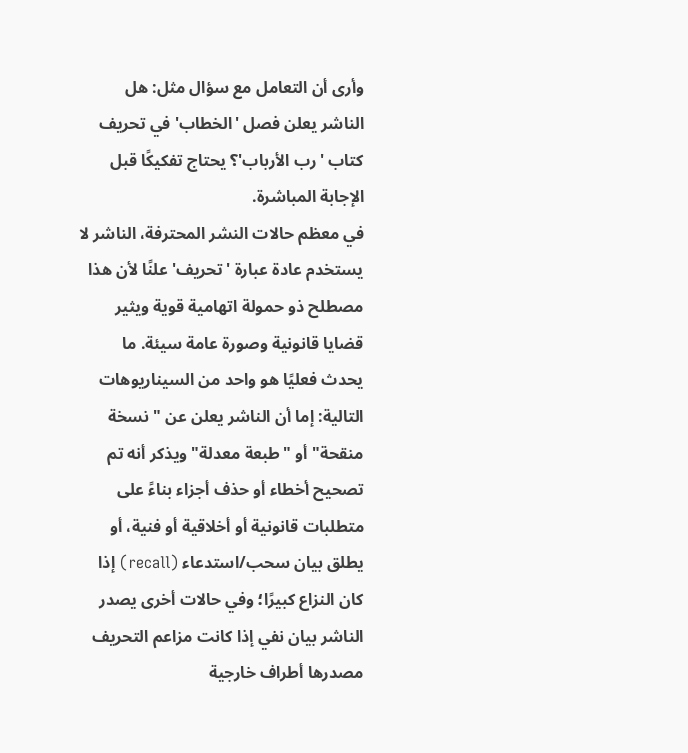وأرى أن التعامل مع سؤال مثل: هل الناشر يعلن فصل 'الخطاب' في تحريف كتاب 'رب الأرباب'؟ يحتاج تفكيكًا قبل الإجابة المباشرة.
في معظم حالات النشر المحترفة، الناشر لا يستخدم عادة عبارة 'تحريف' علنًا لأن هذا مصطلح ذو حمولة اتهامية قوية ويثير قضايا قانونية وصورة عامة سيئة. ما يحدث فعليًا هو واحد من السيناريوهات التالية: إما أن الناشر يعلن عن "نسخة منقحة" أو "طبعة معدلة" ويذكر أنه تم تصحيح أخطاء أو حذف أجزاء بناءً على متطلبات قانونية أو أخلاقية أو فنية، أو يطلق بيان سحب/استدعاء (recall) إذا كان النزاع كبيرًا؛ وفي حالات أخرى يصدر الناشر بيان نفي إذا كانت مزاعم التحريف مصدرها أطراف خارجية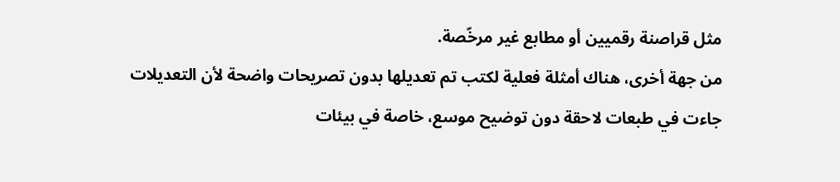مثل قراصنة رقميين أو مطابع غير مرخّصة.
من جهة أخرى، هناك أمثلة فعلية لكتب تم تعديلها بدون تصريحات واضحة لأن التعديلات جاءت في طبعات لاحقة دون توضيح موسع، خاصة في بيئات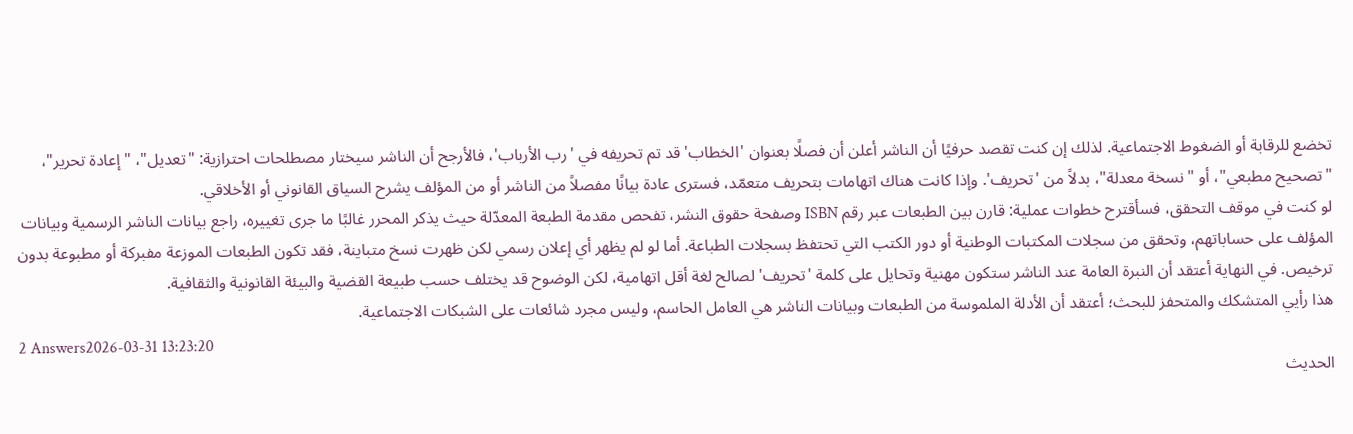تخضع للرقابة أو الضغوط الاجتماعية. لذلك إن كنت تقصد حرفيًا أن الناشر أعلن أن فصلًا بعنوان 'الخطاب' قد تم تحريفه في 'رب الأرباب'، فالأرجح أن الناشر سيختار مصطلحات احترازية: "تعديل"، "إعادة تحرير"، "تصحيح مطبعي"، أو "نسخة معدلة"، بدلاً من 'تحريف'. وإذا كانت هناك اتهامات بتحريف متعمّد، فسترى عادة بيانًا مفصلاً من الناشر أو من المؤلف يشرح السياق القانوني أو الأخلاقي.
لو كنت في موقف التحقق، فسأقترح خطوات عملية: قارن بين الطبعات عبر رقم ISBN وصفحة حقوق النشر، تفحص مقدمة الطبعة المعدّلة حيث يذكر المحرر غالبًا ما جرى تغييره، راجع بيانات الناشر الرسمية وبيانات المؤلف على حساباتهم، وتحقق من سجلات المكتبات الوطنية أو دور الكتب التي تحتفظ بسجلات الطباعة. أما لو لم يظهر أي إعلان رسمي لكن ظهرت نسخ متباينة، فقد تكون الطبعات الموزعة مفبركة أو مطبوعة بدون ترخيص. في النهاية أعتقد أن النبرة العامة عند الناشر ستكون مهنية وتحايل على كلمة 'تحريف' لصالح لغة أقل اتهامية، لكن الوضوح قد يختلف حسب طبيعة القضية والبيئة القانونية والثقافية.
هذا رأيي المتشكك والمتحفز للبحث؛ أعتقد أن الأدلة الملموسة من الطبعات وبيانات الناشر هي العامل الحاسم، وليس مجرد شائعات على الشبكات الاجتماعية.
2 Answers2026-03-31 13:23:20
الحديث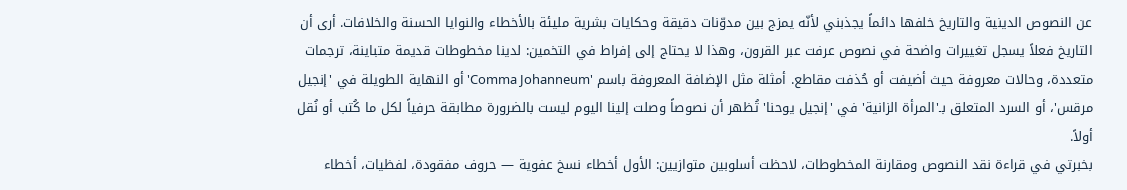عن النصوص الدينية والتاريخ خلفها دائماً يجذبني لأنّه يمزج بين مدوّنات دقيقة وحكايات بشرية مليئة بالأخطاء والنوايا الحسنة والخلافات. أرى أن التاريخ فعلاً يسجل تغييرات واضحة في نصوص عرفت عبر القرون، وهذا لا يحتاج إلى إفراط في التخمين: لدينا مخطوطات قديمة متباينة، ترجمات متعددة، وحالات معروفة حيث أضيفت أو حُذفت مقاطع. أمثلة مثل الإضافة المعروفة باسم 'Comma Johanneum' أو النهاية الطويلة في 'إنجيل مرقس'، أو السرد المتعلق بـ'المرأة الزانية' في 'إنجيل يوحنا' تُظهر أن نصوصاً وصلت إلينا اليوم ليست بالضرورة مطابقة حرفياً لكل ما كُتب أو نُقل أولاً.
بخبرتي في قراءة نقد النصوص ومقارنة المخطوطات، لاحظت أسلوبين متوازيين: الأول أخطاء نسخ عفوية — حروف مفقودة، لفظيات، أخطاء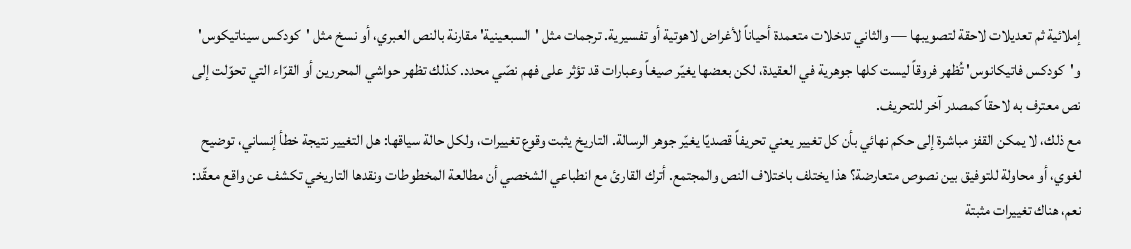إملائية ثم تعديلات لاحقة لتصويبها — والثاني تدخلات متعمدة أحياناً لأغراض لاهوتية أو تفسيرية. ترجمات مثل 'السبعينية' مقارنة بالنص العبري، أو نسخ مثل 'كودكس سيناتيكوس' و'كودكس فاتيكانوس' تُظهر فروقاً ليست كلها جوهرية في العقيدة، لكن بعضها يغيّر صيغاً وعبارات قد تؤثر على فهم نصّي محدد. كذلك تظهر حواشي المحررين أو القرّاء التي تحوّلت إلى نص معترف به لاحقاً كمصدر آخر للتحريف.
مع ذلك، لا يمكن القفز مباشرة إلى حكم نهائي بأن كل تغيير يعني تحريفاً قصديًا يغيّر جوهر الرسالة. التاريخ يثبت وقوع تغييرات، ولكل حالة سياقها: هل التغيير نتيجة خطأ إنساني، توضيح لغوي، أو محاولة للتوفيق بين نصوص متعارضة؟ هذا يختلف باختلاف النص والمجتمع. أترك القارئ مع انطباعي الشخصي أن مطالعة المخطوطات ونقدها التاريخي تكشف عن واقع معقّد: نعم، هناك تغييرات مثبتة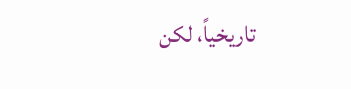تاريخياً، لكن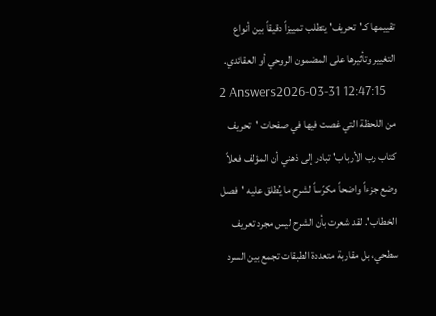تقييمها كـ'تحريف' يتطلب تمييزاً دقيقاً بين أنواع التغيير وتأثيرها على المضمون الروحي أو العقائدي.
2 Answers2026-03-31 12:47:15
من اللحظة التي غصت فيها في صفحات 'تحريف كتاب رب الأرباب' تبادر إلى ذهني أن المؤلف فعلاً وضع جزءاً واضحاً مكرّساً لشرح ما يُطلق عليه 'فصل الخطاب'. لقد شعرت بأن الشرح ليس مجرد تعريف سطحي، بل مقاربة متعددة الطبقات تجمع بين السرد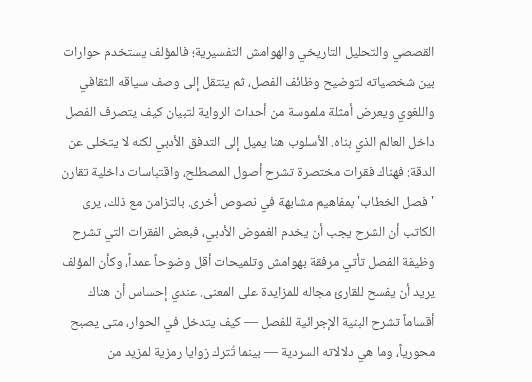القصصي والتحليل التاريخي والهوامش التفسيرية؛ فالمؤلف يستخدم حوارات بين شخصياته لتوضيح وظائف الفصل، ثم ينتقل إلى وصف سياقه الثقافي واللغوي ويعرض أمثلة ملموسة من أحداث الرواية لتبيان كيف يتصرف الفصل داخل العالم الذي بناه. الأسلوب هنا يميل إلى التدفق الأدبي لكنه لا يتخلى عن الدقة: فهناك فقرات مختصرة تشرح أصول المصطلح، واقتباسات داخلية تقارن 'فصل الخطاب' بمفاهيم مشابهة في نصوص أخرى. بالتزامن مع ذلك، يرى الكاتب أن الشرح يجب أن يخدم الغموض الأدبي، فبعض الفقرات التي تشرح وظيفة الفصل تأتي مرفقة بهوامش وتلميحات أقل وضوحاً عمداً، وكأن المؤلف يريد أن يفسح للقارئ مجاله للمزايدة على المعنى. عندي إحساس أن هناك أقساماً تشرح البنية الإجرائية للفصل — كيف يتدخل في الحوار، متى يصبح محورياً، وما هي دلالاته السردية — بينما تُترك زوايا رمزية لمزيد من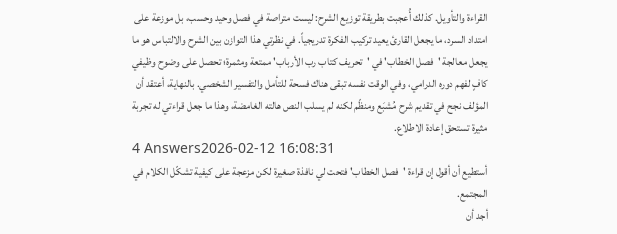القراءة والتأويل. كذلك أُعجبت بطريقة توزيع الشرح: ليست متراصة في فصل وحيد وحسب، بل موزعة على امتداد السرد، ما يجعل القارئ يعيد تركيب الفكرة تدريجياً. في نظرتي هذا التوازن بين الشرح والالتباس هو ما يجعل معالجة 'فصل الخطاب' في 'تحريف كتاب رب الأرباب' ممتعة ومثمرة؛ تحصل على وضوح وظيفي كافٍ لفهم دوره الدرامي، وفي الوقت نفسه تبقى هناك فسحة للتأمل والتفسير الشخصي. بالنهاية، أعتقد أن المؤلف نجح في تقديم شرح مُشبَع ومنظّم لكنه لم يسلب النص هالته الغامضة، وهذا ما جعل قراءتي له تجربة مثيرة تستحق إعادة الاطلاع.
4 Answers2026-02-12 16:08:31
أستطيع أن أقول إن قراءة 'فصل الخطاب' فتحت لي نافذة صغيرة لكن مزعجة على كيفية تشكّل الكلام في المجتمع.
أجد أن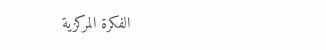الفكرة المركزية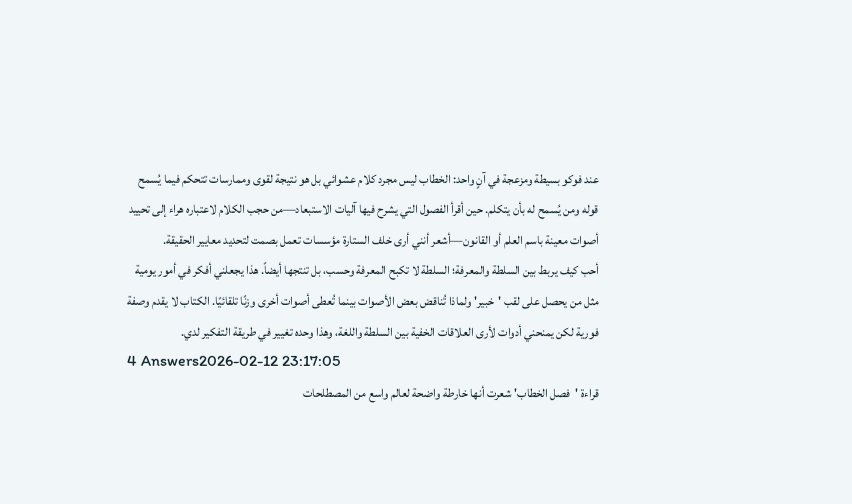عند فوكو بسيطة ومزعجة في آنٍ واحد: الخطاب ليس مجرد كلام عشوائي بل هو نتيجة لقوى وممارسات تتحكم فيما يُسمح قوله ومن يُسمح له بأن يتكلم. حين أقرأ الفصول التي يشرح فيها آليات الاستبعاد—من حجب الكلام لاعتباره هراء إلى تحييد أصوات معينة باسم العلم أو القانون—أشعر أنني أرى خلف الستارة مؤسسات تعمل بصمت لتحديد معايير الحقيقة.
أحب كيف يربط بين السلطة والمعرفة؛ السلطة لا تكبح المعرفة وحسب، بل تنتجها أيضاً. هذا يجعلني أفكر في أمور يومية مثل من يحصل على لقب 'خبير' ولماذا تُناقض بعض الأصوات بينما تُعطى أصوات أخرى وزنًا تلقائيًا. الكتاب لا يقدم وصفة فورية لكن يمنحني أدوات لأرى العلاقات الخفية بين السلطة واللغة، وهذا وحده تغيير في طريقة التفكير لدي.
4 Answers2026-02-12 23:17:05
قراءة 'فصل الخطاب' شعرت أنها خارطة واضحة لعالم واسع من المصطلحات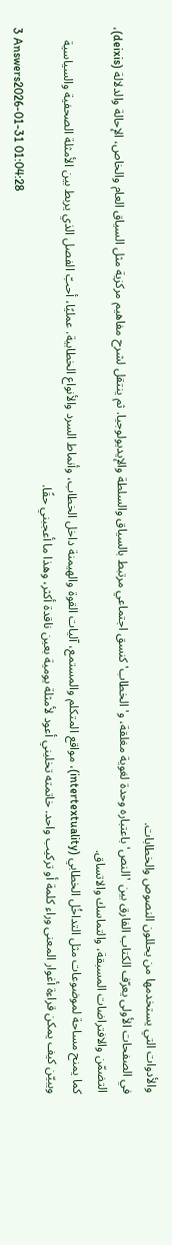والأدوات التي يستخدمها من يحللون النصوص والخطابات.
في الصفحات الأولى يعرّف الكتاب الفارق بين 'النص' باعتباره وحدة لغوية مغلقة، و'الخطاب' كنسق اجتماعي مرتبط بالسياق والسلطة والإيديولوجيا. ثم ينتقل لشرح مفاهيم مركزية مثل السياق العام والخاص، الإحالة والدلالة (deixis)، التضمّن والافتراضات المسبقة، والتماسك والاتساق.
كما يمنح مساحة لموضوعات مثل التداخُل الخطابي (intertextuality)، مواقع المتكلم والمستمع، آليات القوة والهيمنة داخل الخطاب، وأنماط السرد والأنواع الخطابية. عمليًا، أحبّ الفصل الذي يربط بين الأمثلة الصحفية والسياسية ويبيّن كيف يمكن قراءة أغوار المعنى وراء كلمة أو تركيب واحد. خاتمته تخليني أعود لأمثلة يومية بعين ناقدة أكثر، وهذا ما أعجبني حقًا.
3 Answers2026-01-31 01:04:28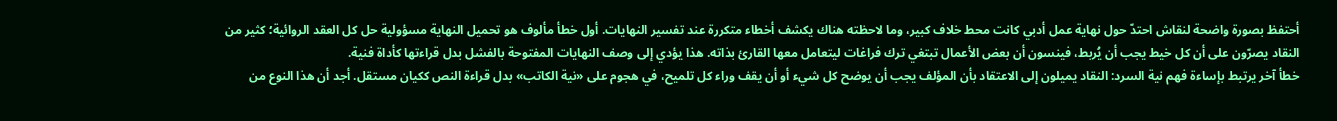أحتفظ بصورة واضحة لنقاش احتدّ حول نهاية عمل أدبي كانت محط خلاف كبير، وما لاحظته هناك يكشف أخطاء متكررة عند تفسير النهايات. أول خطأ مألوف هو تحميل النهاية مسؤولية حل كل العقد الروائية؛ كثير من النقاد يصرّون على أن كل خيط يجب أن يُربط، فينسون أن بعض الأعمال تبتغي ترك فراغات ليتعامل معها القارئ بذاته. هذا يؤدي إلى وصف النهايات المفتوحة بالفشل بدل قراءتها كأداة فنية.
خطأ آخر يرتبط بإساءة فهم نية السرد: النقاد يميلون إلى الاعتقاد بأن المؤلف يجب أن يوضح كل شيء أو أن يقف وراء كل تلميح، في هجوم على «نية الكاتب» بدل قراءة النص ككيان مستقل. أجد أن هذا النوع من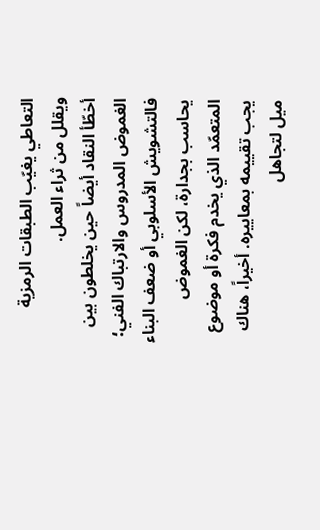التعاطي يغيّب الطبقات الرمزية ويقلل من ثراء العمل.
أخطّأ النقاد أيضاً حين يخلطون بين الغموض المدروس والارتباك الفني؛ فالتشويش الأسلوبي أو ضعف البناء يحاسب بجدارة، لكن الغموض المتعمّد الذي يخدم فكرة أو موضوع يجب تقييمه بمعاييره. أخيراً، هناك ميل لتجاهل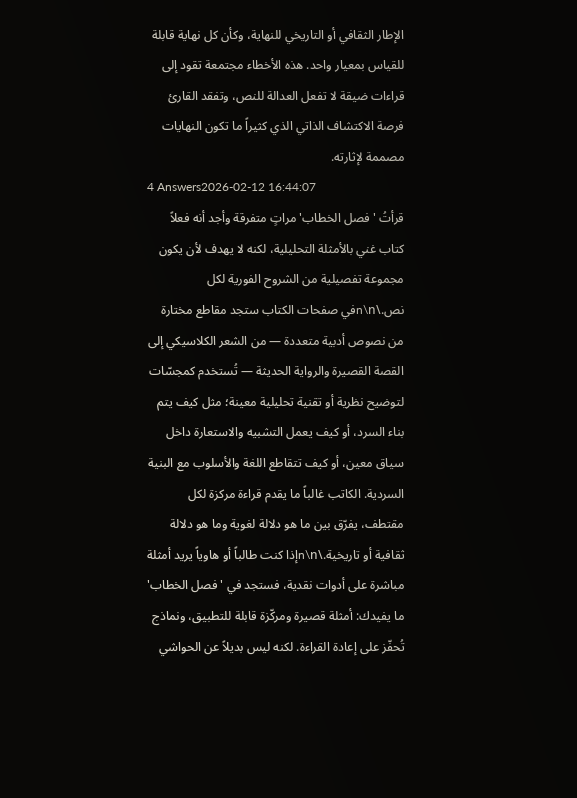الإطار الثقافي أو التاريخي للنهاية، وكأن كل نهاية قابلة للقياس بمعيار واحد. هذه الأخطاء مجتمعة تقود إلى قراءات ضيقة لا تفعل العدالة للنص، وتفقد القارئ فرصة الاكتشاف الذاتي الذي كثيراً ما تكون النهايات مصممة لإثارته.
4 Answers2026-02-12 16:44:07
قرأتُ 'فصل الخطاب' مراتٍ متفرقة وأجد أنه فعلاً كتاب غني بالأمثلة التحليلية، لكنه لا يهدف لأن يكون مجموعة تفصيلية من الشروح الفورية لكل نص.\n\nفي صفحات الكتاب ستجد مقاطع مختارة من نصوص أدبية متعددة — من الشعر الكلاسيكي إلى القصة القصيرة والرواية الحديثة — تُستخدم كمجسّات لتوضيح نظرية أو تقنية تحليلية معينة؛ مثل كيف يتم بناء السرد، أو كيف يعمل التشبيه والاستعارة داخل سياق معين، أو كيف تتقاطع اللغة والأسلوب مع البنية السردية. الكاتب غالباً ما يقدم قراءة مركزة لكل مقتطف، يفرّق بين ما هو دلالة لغوية وما هو دلالة ثقافية أو تاريخية.\n\nإذا كنت طالباً أو هاوياً يريد أمثلة مباشرة على أدوات نقدية، فستجد في 'فصل الخطاب' ما يفيدك: أمثلة قصيرة ومركّزة قابلة للتطبيق، ونماذج تُحفّز على إعادة القراءة. لكنه ليس بديلاً عن الحواشي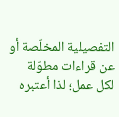التفصيلية المخلّصة أو عن قراءات مطوّلة لكل عمل؛ لذا أعتبره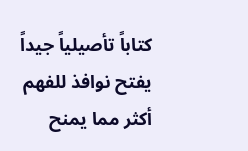كتاباً تأصيلياً جيداً يفتح نوافذ للفهم أكثر مما يمنح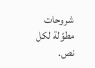شروحات مطوّلة لكل نص.